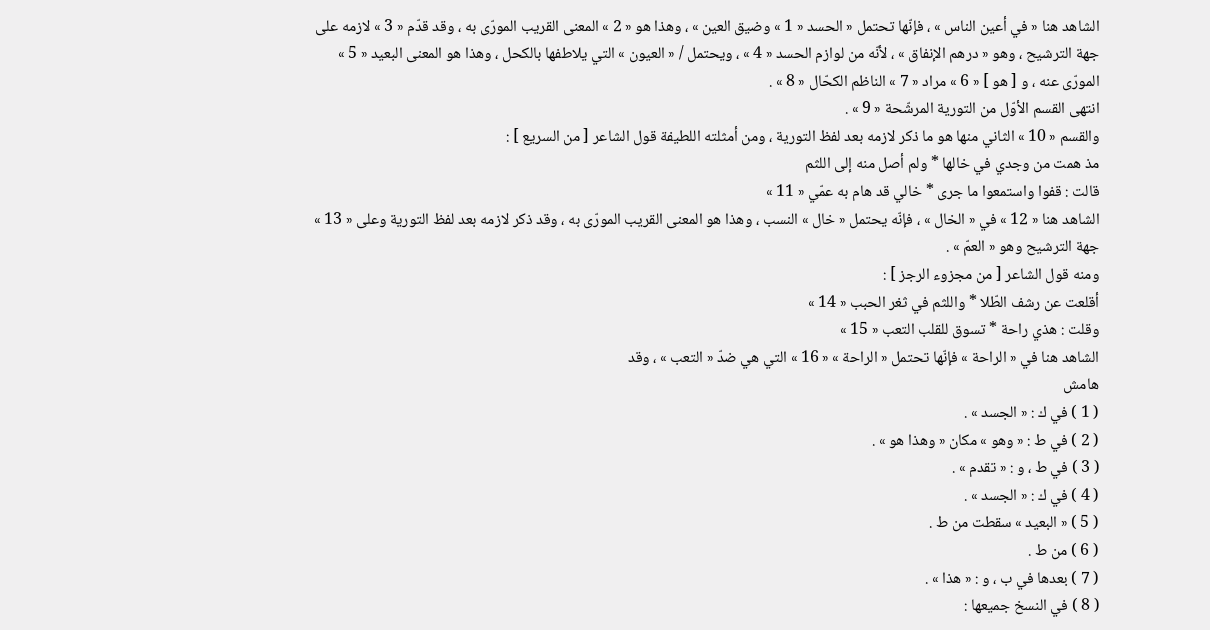الشاهد هنا « في أعين الناس » ، فإنّها تحتمل « الحسد « 1 » وضيق العين » ، وهذا هو « 2 » المعنى القريب المورّى به ، وقد قدّم « 3 » لازمه على جهة الترشيح ، وهو « درهم الإنفاق » ، لأنّه من لوازم الحسد « 4 » ، ويحتمل / « العيون » التي يلاطفها بالكحل ، وهذا هو المعنى البعيد « 5 » المورّى عنه ، و [ هو ] « 6 » مراد « 7 » الناظم الكحّال « 8 » .
انتهى القسم الأوّل من التورية المرشّحة « 9 » .
والقسم « 10 » الثاني منها هو ما ذكر لازمه بعد لفظ التورية ، ومن أمثلته اللطيفة قول الشاعر [ من السريع ] :
مذ همت من وجدي في خالها * ولم أصل منه إلى اللثم
قالت : قفوا واستمعوا ما جرى * خالي قد هام به عمّي « 11 »
الشاهد هنا « 12 » في « الخال » ، فإنّه يحتمل « خال » النسب ، وهذا هو المعنى القريب المورّى به ، وقد ذكر لازمه بعد لفظ التورية وعلى « 13 » جهة الترشيح وهو « العمّ » .
ومنه قول الشاعر [ من مجزوء الرجز ] :
أقلعت عن رشف الطّلا * واللثم في ثغر الحبب « 14 »
وقلت : هذي راحة * تسوق للقلب التعب « 15 »
الشاهد هنا في « الراحة » فإنّها تحتمل « الراحة » « 16 » التي هي ضدّ « التعب » ، وقد
هامش
( 1 ) في ك : « الجسد » .
( 2 ) في ط : « وهو » مكان « وهذا هو » .
( 3 ) في ط ، و : « تقدم » .
( 4 ) في ك : « الجسد » .
( 5 ) « البعيد » سقطت من ط .
( 6 ) من ط .
( 7 ) بعدها في ب ، و : « هذا » .
( 8 ) في النسخ جميعها :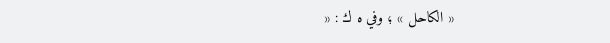« الكاحل » ؛ وفي ه ك : «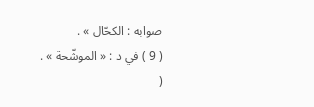صوابه : الكحّال » .
( 9 ) في د : « الموشّحة » .
(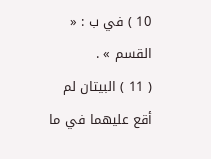10 ) في ب : « القسم » .
( 11 ) البيتان لم أقع عليهما في ما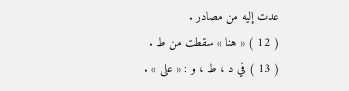عدت إليه من مصادر .
( 12 ) « هنا » سقطت من ط .
( 13 ) في د ، ط ، و : « على » .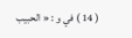( 14 ) في و : « الحبيب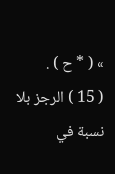» ( * ح ) .
( 15 ) الرجز بلا نسبة في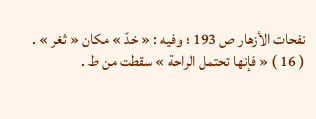نفحات الأزهار ص 193 ؛ وفيه : « خدّ » مكان « ثغر » .
( 16 ) « فإنها تحتمل الراحة » سقطت من ط .